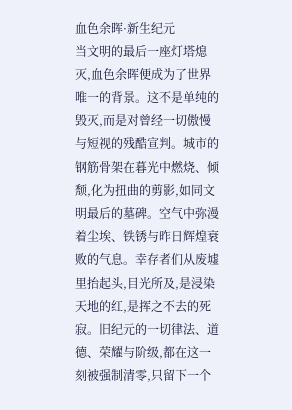血色余晖·新生纪元
当文明的最后一座灯塔熄灭,血色余晖便成为了世界唯一的背景。这不是单纯的毁灭,而是对曾经一切傲慢与短视的残酷宣判。城市的钢筋骨架在暮光中燃烧、倾颓,化为扭曲的剪影,如同文明最后的墓碑。空气中弥漫着尘埃、铁锈与昨日辉煌衰败的气息。幸存者们从废墟里抬起头,目光所及,是浸染天地的红,是挥之不去的死寂。旧纪元的一切律法、道德、荣耀与阶级,都在这一刻被强制清零,只留下一个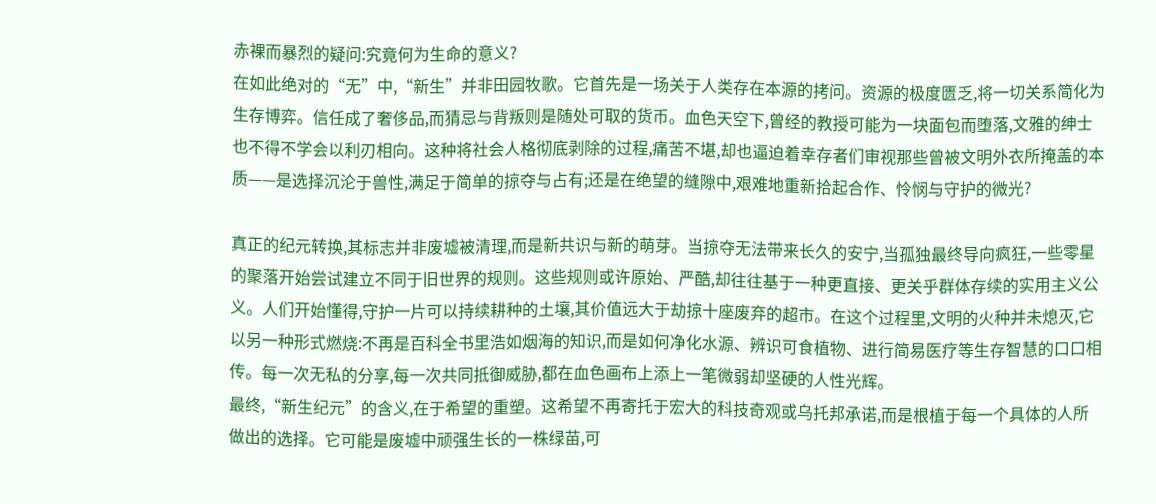赤裸而暴烈的疑问:究竟何为生命的意义?
在如此绝对的“无”中,“新生”并非田园牧歌。它首先是一场关于人类存在本源的拷问。资源的极度匮乏,将一切关系简化为生存博弈。信任成了奢侈品,而猜忌与背叛则是随处可取的货币。血色天空下,曾经的教授可能为一块面包而堕落,文雅的绅士也不得不学会以利刃相向。这种将社会人格彻底剥除的过程,痛苦不堪,却也逼迫着幸存者们审视那些曾被文明外衣所掩盖的本质——是选择沉沦于兽性,满足于简单的掠夺与占有;还是在绝望的缝隙中,艰难地重新拾起合作、怜悯与守护的微光?

真正的纪元转换,其标志并非废墟被清理,而是新共识与新的萌芽。当掠夺无法带来长久的安宁,当孤独最终导向疯狂,一些零星的聚落开始尝试建立不同于旧世界的规则。这些规则或许原始、严酷,却往往基于一种更直接、更关乎群体存续的实用主义公义。人们开始懂得,守护一片可以持续耕种的土壤,其价值远大于劫掠十座废弃的超市。在这个过程里,文明的火种并未熄灭,它以另一种形式燃烧:不再是百科全书里浩如烟海的知识,而是如何净化水源、辨识可食植物、进行简易医疗等生存智慧的口口相传。每一次无私的分享,每一次共同抵御威胁,都在血色画布上添上一笔微弱却坚硬的人性光辉。
最终,“新生纪元”的含义,在于希望的重塑。这希望不再寄托于宏大的科技奇观或乌托邦承诺,而是根植于每一个具体的人所做出的选择。它可能是废墟中顽强生长的一株绿苗,可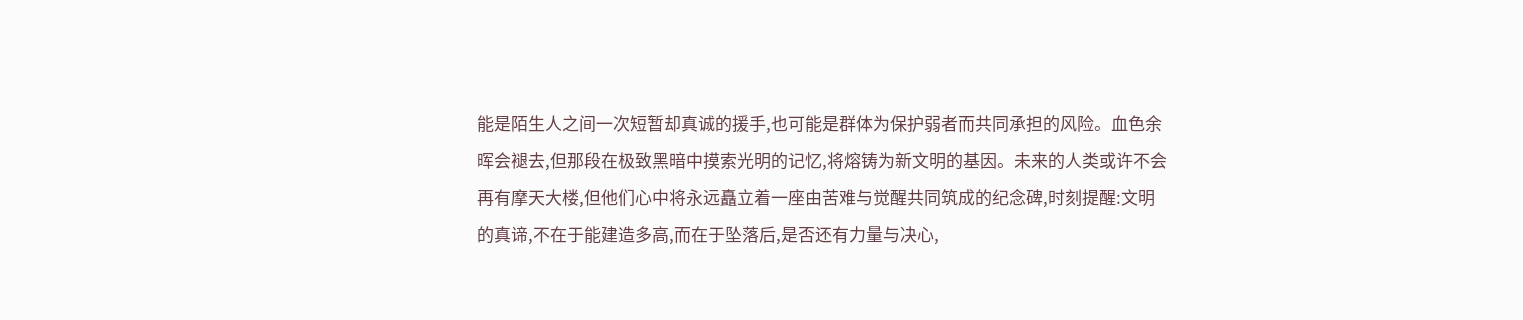能是陌生人之间一次短暂却真诚的援手,也可能是群体为保护弱者而共同承担的风险。血色余晖会褪去,但那段在极致黑暗中摸索光明的记忆,将熔铸为新文明的基因。未来的人类或许不会再有摩天大楼,但他们心中将永远矗立着一座由苦难与觉醒共同筑成的纪念碑,时刻提醒:文明的真谛,不在于能建造多高,而在于坠落后,是否还有力量与决心,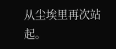从尘埃里再次站起。